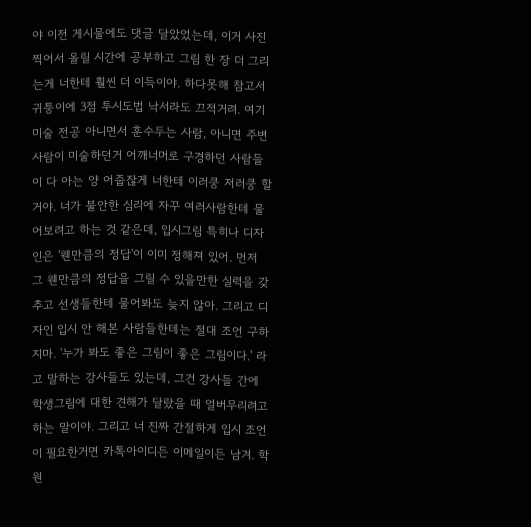야 이전 게시물에도 댓글 달았었는데, 이거 사진 찍어서 올릴 시간에 공부하고 그림 한 장 더 그리는게 너한테 훨씬 더 이득이야. 하다못해 참고서 귀퉁이에 3점 투시도법 낙서라도 끄적거려. 여기 미술 전공 아니면서 훈수두는 사람, 아니면 주변사람이 미술하던거 어깨너머로 구경하던 사람들이 다 아는 양 어줍잖게 너한테 이러쿵 저러쿵 할거야. 너가 불안한 심리에 자꾸 여러사람한테 물어보려고 하는 것 같은데, 입시그림 특히나 디자인은 '웬만큼의 정답'이 이미 정해져 있어. 먼저 그 웬만큼의 정답을 그릴 수 있을만한 실력을 갖추고 선생들한테 물어봐도 늦지 않아. 그리고 디자인 입시 안 해본 사람들한테는 절대 조언 구하지마. '누가 봐도 좋은 그림이 좋은 그림이다.' 라고 말하는 강사들도 있는데, 그건 강사들 간에 학생그림에 대한 견해가 달랐을 때 얼버무리려고 하는 말이야. 그리고 너 진짜 간절하게 입시 조언이 필요한거면 카톡아이디든 이메일이든 남겨. 학원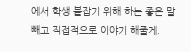에서 학생 붙잡기 위해 하는 좋은 말 빼고 직접적으로 이야기 해줄게.